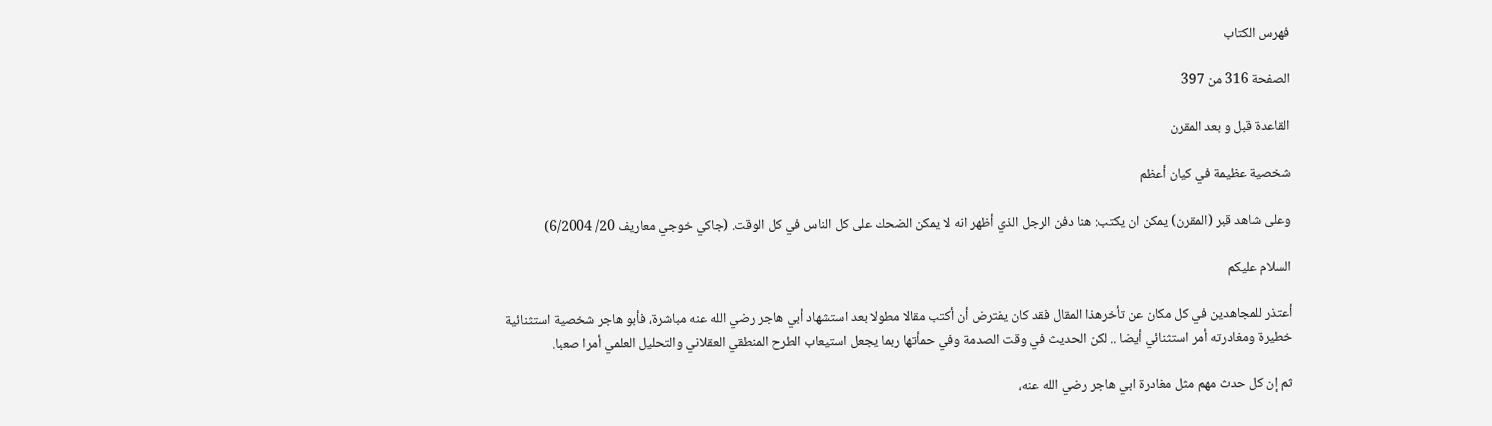فهرس الكتاب

الصفحة 316 من 397

القاعدة قبل و بعد المقرن

شخصية عظيمة في كيان أعظم

وعلى شاهد قبر (المقرن) يمكن ان يكتب: هنا دفن الرجل الذي أظهر انه لا يمكن الضحك على كل الناس في كل الوقت. (جاكي خوجي معاريف 20/ 6/2004)

السلام عليكم

أعتذر للمجاهدين في كل مكان عن تأخرهذا المقال فقد كان يفترض أن أكتب مقالا مطولا بعد استشهاد أبي هاجر رضي الله عنه مباشرة، فأبو هاجر شخصية استثنائية خطيرة ومغادرته أمر استثنائي أيضا .. لكن الحديث في وقت الصدمة وفي حمأتها ربما يجعل استيعاب الطرح المنطقي العقلاني والتحليل العلمي أمرا صعبا.

ثم إن كل حدث مهم مثل مغادرة ابي هاجر رضي الله عنه،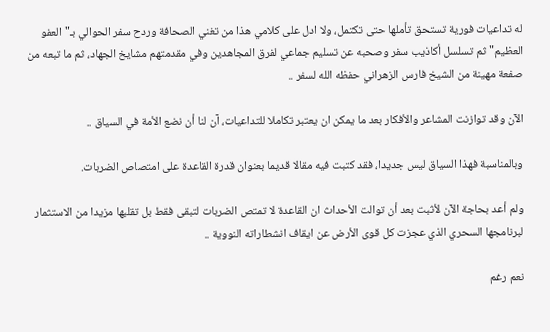له تداعيات فورية تستحق تأملها حتى تكتمل، ولا ادل على كلامي هذا من تغني الصحافة وردح سفر الحوالي بـ"العفو العظيم"ثم تسلسل أكاذيب سفر وصحبه عن تسليم جماعي لفرق المجاهدين وفي مقدمتهم مشايخ الجهاد، ثم ما تبعه من صفعة مهينة من الشيخ فارس الزهراني حفظه الله لسفر ..

الآن وقد توازنت المشاعر والأفكار بعد ما يمكن ان يعتبر تكاملا للتداعيات، آن لنا أن نضع الأمة في السياق ..

وبالمناسبة فهذا السياق ليس جديدا، فقد كتبت فيه مقالا قديما بعنوان قدرة القاعدة على امتصاص الضربات.

ولم أعد بحاجة الآن لأثبت بعد أن توالت الأحداث ان القاعدة لا تمتص الضربات لتبقى فقط بل تقلبها مزيدا من الاستثمار لبرنامجها السحري الذي عجزت كل قوى الأرض عن ايقاف انشطاراته النووية ..

نعم رغم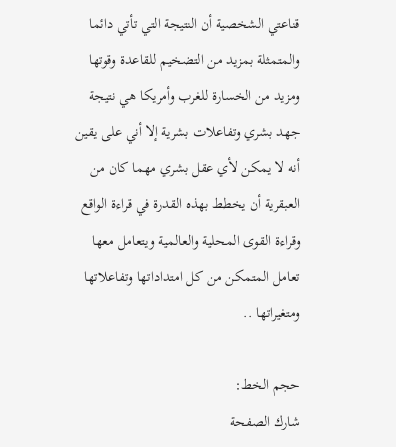قناعتي الشخصية أن النتيجة التي تأتي دائما والمتمثلة بمزيد من التضخيم للقاعدة وقوتها ومزيد من الخسارة للغرب وأمريكا هي نتيجة جهد بشري وتفاعلات بشرية إلا أني على يقين أنه لا يمكن لأي عقل بشري مهما كان من العبقرية أن يخطط بهذه القدرة في قراءة الواقع وقراءة القوى المحلية والعالمية ويتعامل معها تعامل المتمكن من كل امتداداتها وتفاعلاتها ومتغيراتها ..

حجم الخط:
شارك الصفحة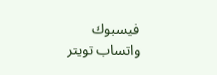فيسبوك واتساب تويتر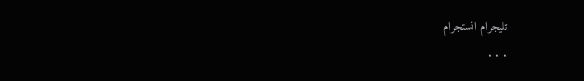تليجرام انستجرام
. . .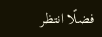فضلًا انتظر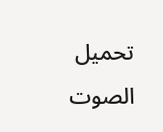تحميل الصوت